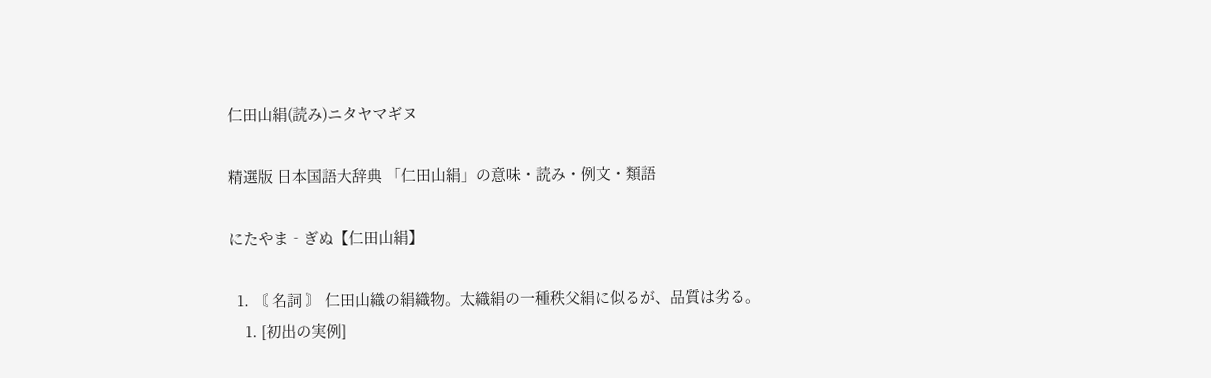仁田山絹(読み)ニタヤマギヌ

精選版 日本国語大辞典 「仁田山絹」の意味・読み・例文・類語

にたやま‐ぎぬ【仁田山絹】

  1. 〘 名詞 〙 仁田山織の絹織物。太織絹の一種秩父絹に似るが、品質は劣る。
    1. [初出の実例]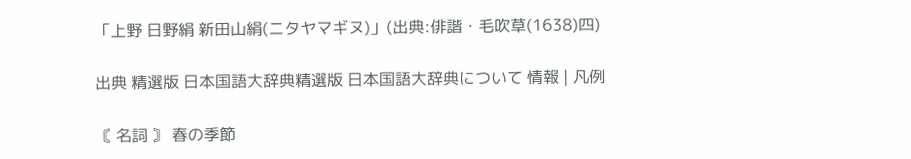「上野 日野絹 新田山絹(ニタヤマギヌ)」(出典:俳諧・毛吹草(1638)四)

出典 精選版 日本国語大辞典精選版 日本国語大辞典について 情報 | 凡例

〘 名詞 〙 春の季節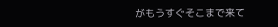がもうすぐそこまで来て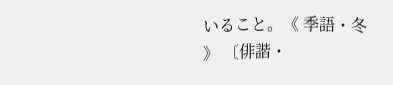いること。《 季語・冬 》 〔俳諧・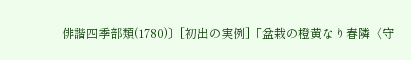俳諧四季部類(1780)〕[初出の実例]「盆栽の橙黄なり春隣〈守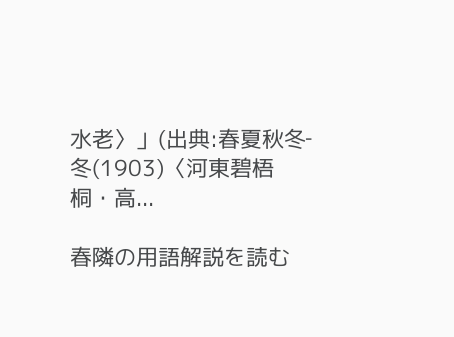水老〉」(出典:春夏秋冬‐冬(1903)〈河東碧梧桐・高...

春隣の用語解説を読む